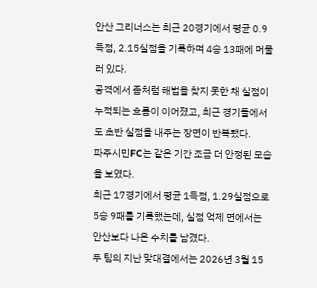안산 그리너스는 최근 20경기에서 평균 0.9득점, 2.15실점을 기록하며 4승 13패에 머물러 있다.
공격에서 좀처럼 해법을 찾지 못한 채 실점이 누적되는 흐름이 이어졌고, 최근 경기들에서도 초반 실점을 내주는 장면이 반복됐다.
파주시민FC는 같은 기간 조금 더 안정된 모습을 보였다.
최근 17경기에서 평균 1득점, 1.29실점으로 5승 9패를 기록했는데, 실점 억제 면에서는 안산보다 나은 수치를 남겼다.
두 팀의 지난 맞대결에서는 2026년 3월 15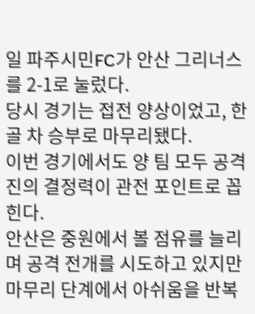일 파주시민FC가 안산 그리너스를 2-1로 눌렀다.
당시 경기는 접전 양상이었고, 한 골 차 승부로 마무리됐다.
이번 경기에서도 양 팀 모두 공격진의 결정력이 관전 포인트로 꼽힌다.
안산은 중원에서 볼 점유를 늘리며 공격 전개를 시도하고 있지만 마무리 단계에서 아쉬움을 반복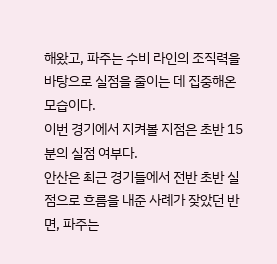해왔고, 파주는 수비 라인의 조직력을 바탕으로 실점을 줄이는 데 집중해온 모습이다.
이번 경기에서 지켜볼 지점은 초반 15분의 실점 여부다.
안산은 최근 경기들에서 전반 초반 실점으로 흐름을 내준 사례가 잦았던 반면, 파주는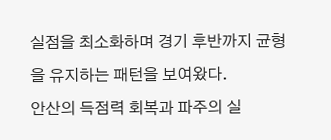실점을 최소화하며 경기 후반까지 균형을 유지하는 패턴을 보여왔다.
안산의 득점력 회복과 파주의 실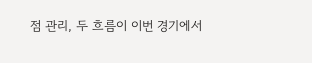점 관리, 두 흐름이 이번 경기에서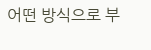어떤 방식으로 부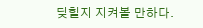딪힐지 지켜볼 만하다.